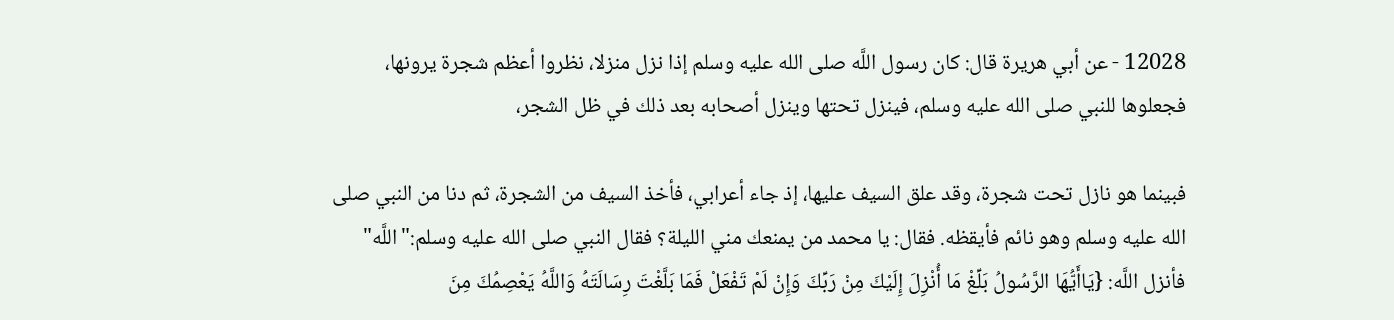12028 - عن أبي هريرة قال: كان رسول اللَّه صلى الله عليه وسلم إذا نزل منزلا، نظروا أعظم شجرة يرونها، فجعلوها للنبي صلى الله عليه وسلم، فينزل تحتها وينزل أصحابه بعد ذلك في ظل الشجر،

فبينما هو نازل تحت شجرة، وقد علق السيف عليها، إذ جاء أعرابي، فأخذ السيف من الشجرة، ثم دنا من النبي صلى الله عليه وسلم وهو نائم فأيقظه. فقال: يا محمد من يمنعك مني الليلة؟ فقال النبي صلى الله عليه وسلم:"اللَّه" فأنزل اللَّه: {يَاأَيُّهَا الرَّسُولُ بَلِّغْ مَا أُنْزِلَ إِلَيْكَ مِنْ رَبِّكَ وَإِنْ لَمْ تَفْعَلْ فَمَا بَلَّغْتَ رِسَالَتَهُ وَاللَّهُ يَعْصِمُكَ مِنَ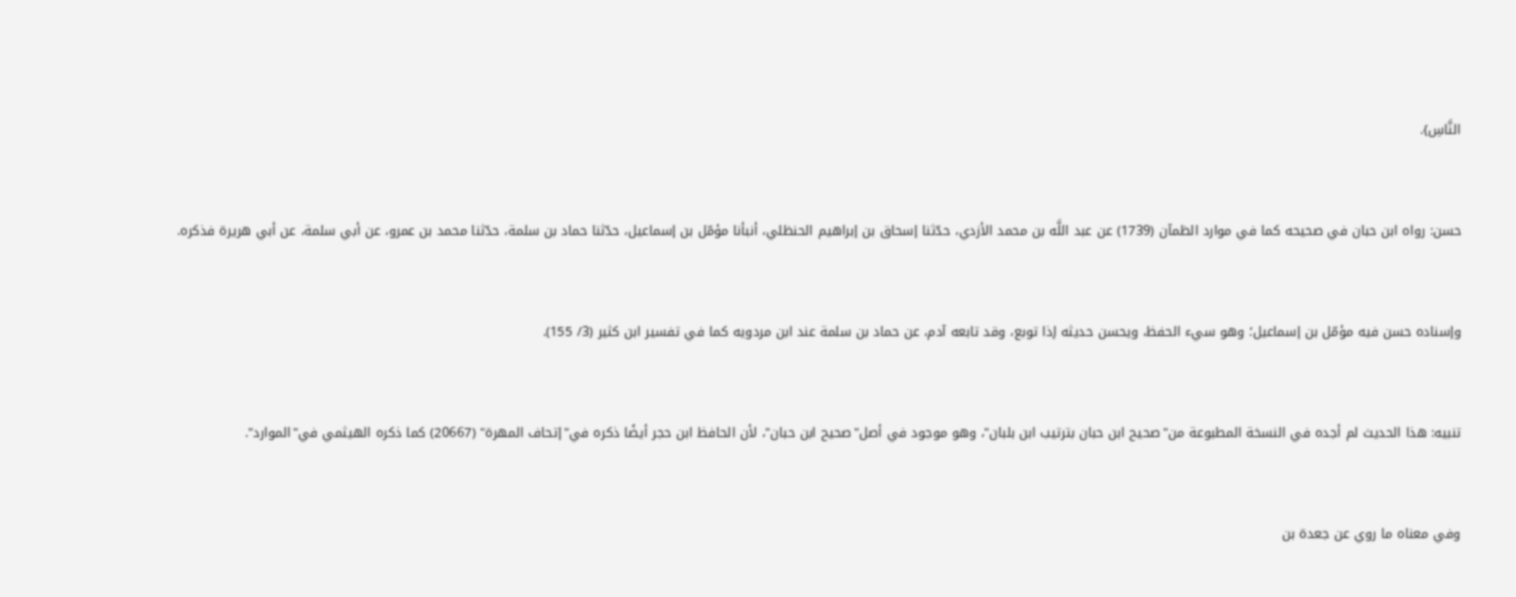النَّاسِ}.



حسن: رواه ابن حبان في صحيحه كما في موارد الظمآن (1739) عن عبد اللَّه بن محمد الأزدي، حدّثنا إسحاق بن إبراهيم الحنظلي، أنبأنا مؤمّل بن إسماعيل، حدّثنا حماد بن سلمة، حدّثنا محمد بن عمرو، عن أبي سلمة، عن أبي هريرة فذكره.



وإسناده حسن فيه مؤمّل بن إسماعيل؛ وهو سيء الحفظ، ويحسن حديثه إذا توبع، وقد تابعه آدم، عن حماد بن سلمة عند ابن مردويه كما في تفسير ابن كثير (3/ 155).



تنبيه: هذا الحديث لم أجده في النسخة المطبوعة من"صحيح ابن حبان بترتيب ابن بلبان"، وهو موجود في أصل"صحيح ابن حبان"، لأن الحافظ ابن حجر أيضًا ذكره في"إتحاف المهرة" (20667) كما ذكره الهيثمي في"الموارد".



وفي معناه ما روي عن جعدة بن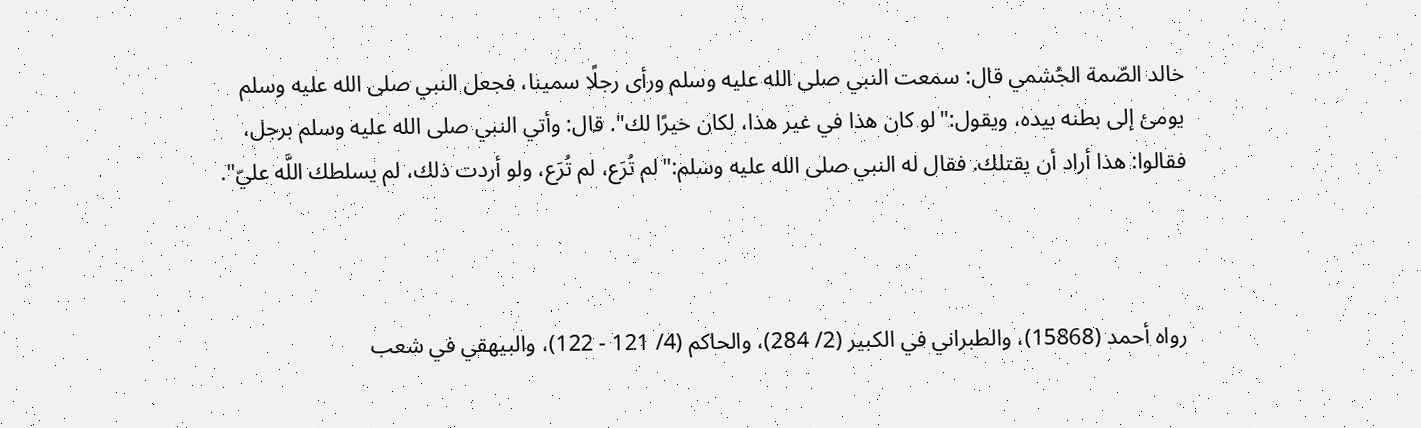خالد الصّمة الجُشمي قال: سمعت النبي صلى الله عليه وسلم ورأى رجلًا سمينا، فجعل النبي صلى الله عليه وسلم يومئ إلى بطنه بيده، ويقول:"لو كان هذا في غير هذا، لكان خيرًا لك". قال: وأتي النبي صلى الله عليه وسلم برجل، فقالوا: هذا أراد أن يقتلك. فقال له النبي صلى الله عليه وسلم:"لم تُرَع، لم تُرَع، ولو أردت ذلك، لم يسلطك اللَّه عليّ".



رواه أحمد (15868)، والطبراني في الكبير (2/ 284)، والحاكم (4/ 121 - 122)، والبيهقي في شعب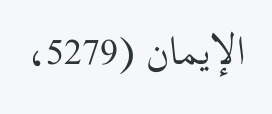الإيمان (5279،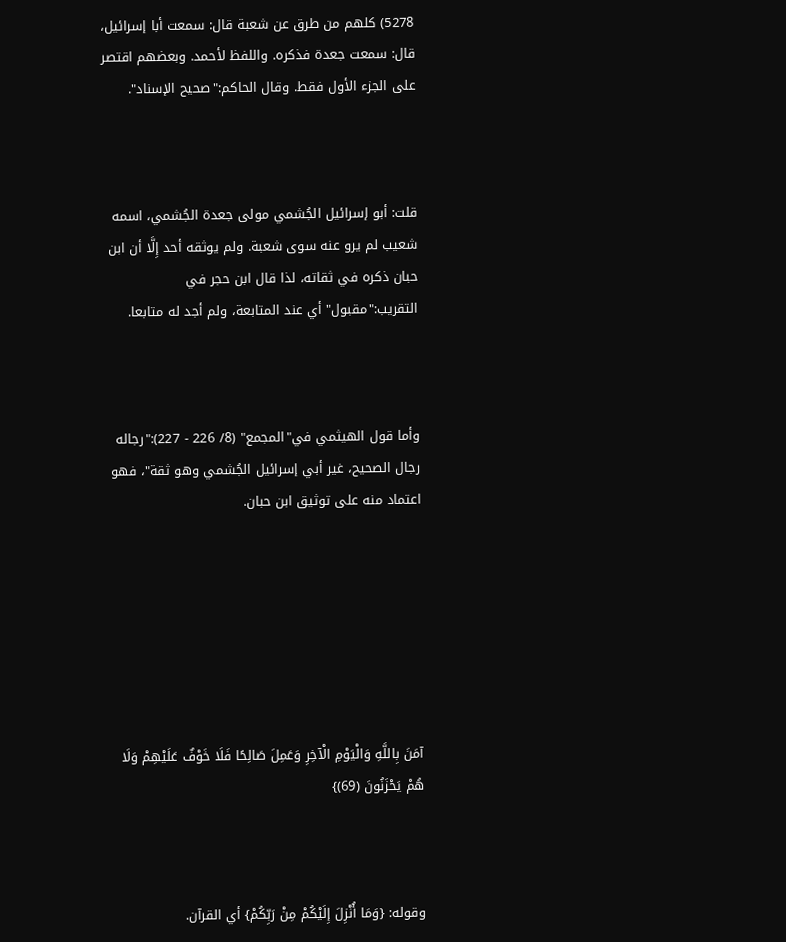5278) كلهم من طرق عن شعبة قال: سمعت أبا إسرائيل، قال: سمعت جعدة فذكره. واللفظ لأحمد. وبعضهم اقتصر على الجزء الأول فقط. وقال الحاكم:"صحيح الإسناد".



قلت: أبو إسرائيل الجُشمي مولى جعدة الجُشمي، اسمه شعيب لم يرو عنه سوى شعبة. ولم يوثقه أحد إِلَّا أن ابن حبان ذكره في ثقاته، لذا قال ابن حجر في التقريب:"مقبول" أي عند المتابعة، ولم أجد له متابعا.



وأما قول الهيثمي في"المجمع" (8/ 226 - 227):"رجاله رجال الصحيح، غير أبي إسرائيل الجُشمي وهو ثقة"، فهو اعتماد منه على توثيق ابن حبان.







آمَنَ بِاللَّهِ وَالْيَوْمِ الْآخِرِ وَعَمِلَ صَالِحًا فَلَا خَوْفٌ عَلَيْهِمْ وَلَا هُمْ يَحْزَنُونَ (69)}



وقوله: {وَمَا أُنْزِلَ إِلَيْكُمْ مِنْ رَبِّكُمْ} أي القرآن.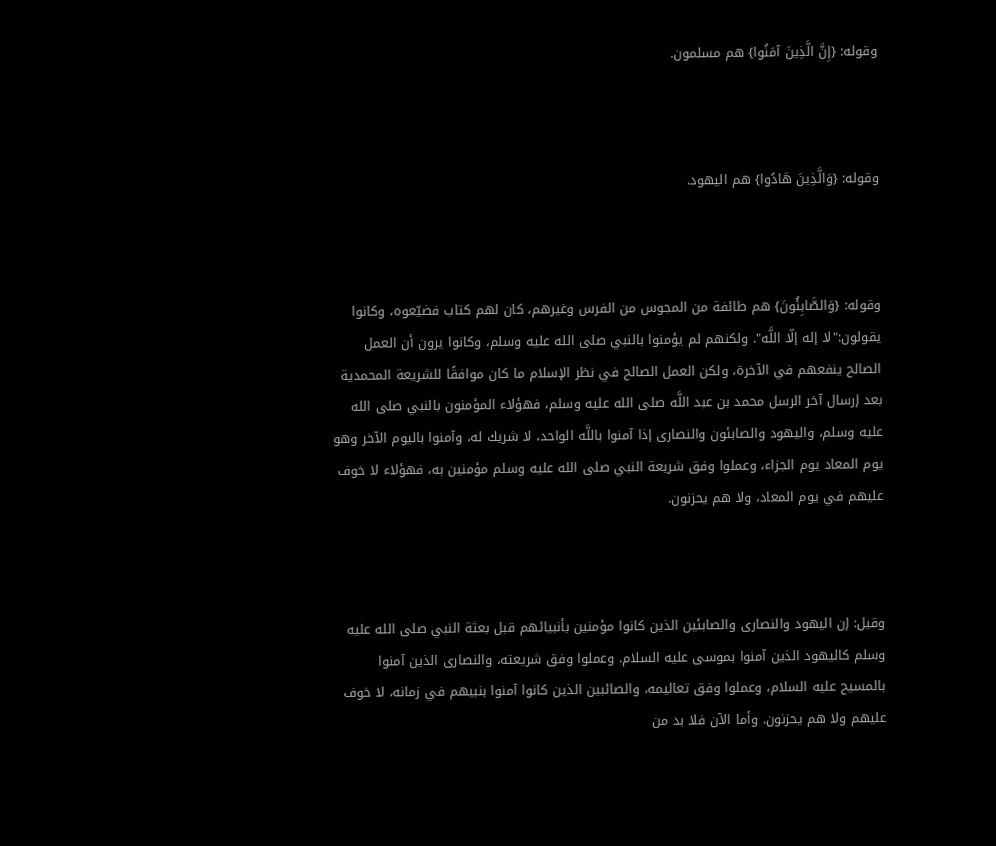وقوله: {إِنَّ الَّذِينَ آمَنُوا} هم مسلمون.



وقوله: {وَالَّذِينَ هَادُوا} هم اليهود.



وقوله: {وَالصَّابِئُونَ} هم طائفة من المجوس من الفرس وغيرهم، كان لهم كتاب فضيّعوه، وكانوا يقولون:"لا إله إلّا اللَّه". ولكنهم لم يؤمنوا بالنبي صلى الله عليه وسلم، وكانوا يرون أن العمل الصالح ينفعهم في الآخرة، ولكن العمل الصالح في نظر الإسلام ما كان موافقًا للشريعة المحمدية بعد إرسال آخر الرسل محمد بن عبد اللَّه صلى الله عليه وسلم، فهؤلاء المؤمنون بالنبي صلى الله عليه وسلم، واليهود والصابئون والنصارى إذا آمنوا باللَّه الواحد، لا شريك له، وآمنوا باليوم الآخر وهو يوم المعاد يوم الجزاء، وعملوا وفق شريعة النبي صلى الله عليه وسلم مؤمنين به، فهؤلاء لا خوف عليهم في يوم المعاد، ولا هم يحزنون.



وقيل: إن اليهود والنصارى والصابئين الذين كانوا مؤمنين بأنبيائهم قبل بعثة النبي صلى الله عليه وسلم كاليهود الذين آمنوا بموسى عليه السلام. وعملوا وفق شريعته، والنصارى الذين آمنوا بالمسيح عليه السلام، وعملوا وفق تعاليمه، والصائبين الذين كانوا آمنوا بنبيهم في زمانه، لا خوف عليهم ولا هم يحزنون. وأما الآن فلا بد من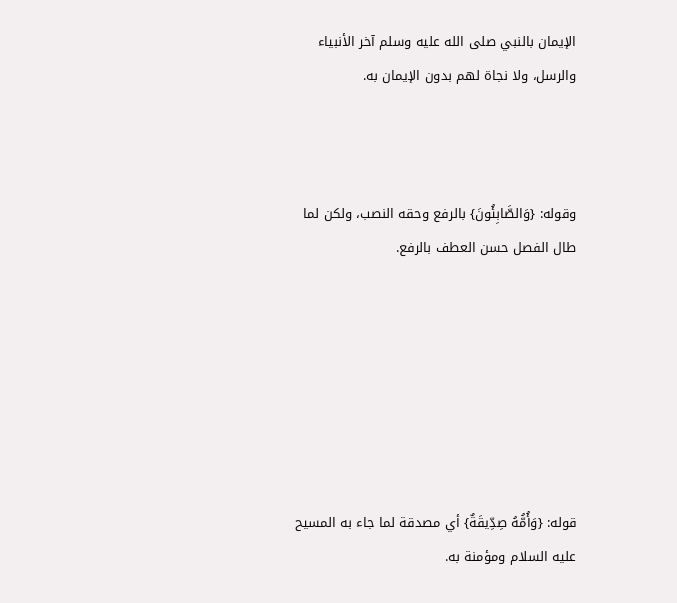الإيمان بالنبي صلى الله عليه وسلم آخر الأنبياء والرسل، ولا نجاة لهم بدون الإيمان به.



وقوله: {وَالصَّابِئُونَ} بالرفع وحقه النصب، ولكن لما طال الفصل حسن العطف بالرفع.







قوله: {وَأُمُّهُ صِدِّيقَةٌ} أي مصدقة لما جاء به المسيح عليه السلام ومؤمنة به.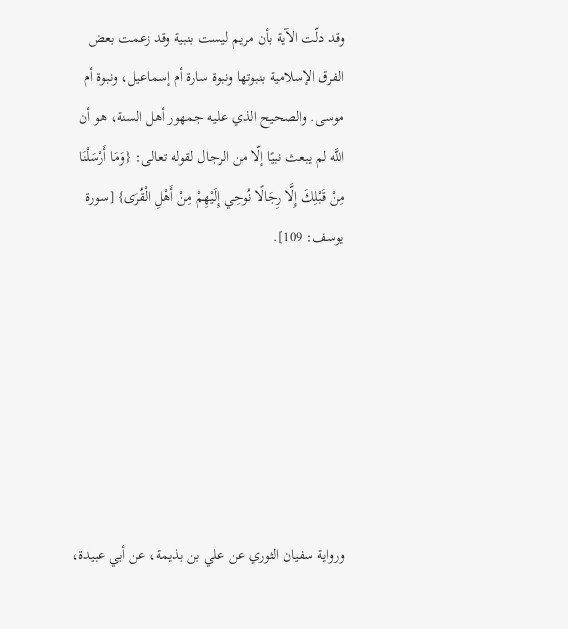وقد دلّت الآية بأن مريم ليست بنبية وقد زعمت بعض الفرق الإسلامية بنبوتها ونبوة سارة أم إسماعيل، ونبوة أم موسى. والصحيح الذي عليه جمهور أهل السنة، هو أن اللَّه لم يبعث نبيًا إلّا من الرجال لقوله تعالى: {وَمَا أَرْسَلْنَا مِنْ قَبْلِكَ إِلَّا رِجَالًا نُوحِي إِلَيْهِمْ مِنْ أَهْلِ الْقُرَى} [سورة يوسف: 109].







ورواية سفيان الثوري عن علي بن بذيمة، عن أبي عبيدة،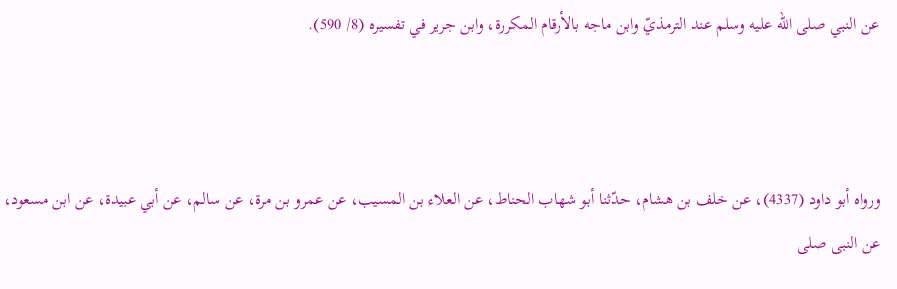عن النبي صلى الله عليه وسلم عند الترمذيّ وابن ماجه بالأرقام المكررة، وابن جرير في تفسيره (8/ 590).



ورواه أبو داود (4337)، عن خلف بن هشام، حدّثنا أبو شهاب الحناط، عن العلاء بن المسيب، عن عمرو بن مرة، عن سالم، عن أبي عبيدة، عن ابن مسعود، عن النبى صلى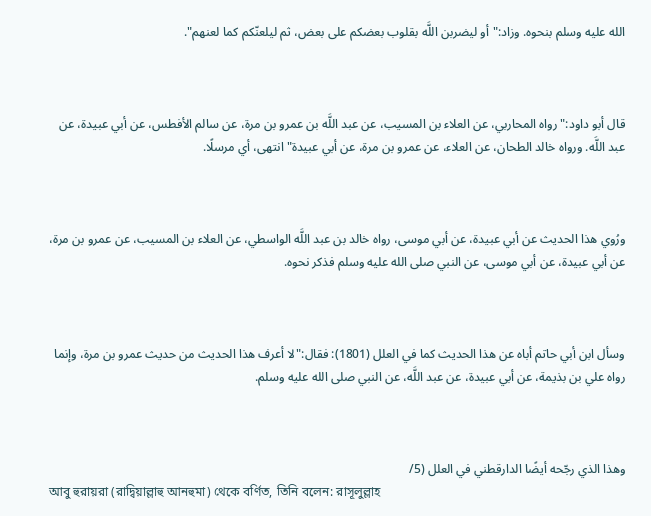الله عليه وسلم بنحوه. وزاد:"أو ليضربن اللَّه بقلوب بعضكم على بعض، ثم ليلعنّكم كما لعنهم".



قال أبو داود:"رواه المحاربي، عن العلاء بن المسيب، عن عبد اللَّه بن عمرو بن مرة، عن سالم الأفطس، عن أبي عبيدة، عن عبد اللَّه. ورواه خالد الطحان، عن العلاء، عن عمرو بن مرة، عن أبي عبيدة" انتهى، أي مرسلًا.



ورُوي هذا الحديث عن أبي عبيدة، عن أبي موسى، رواه خالد بن عبد اللَّه الواسطي، عن العلاء بن المسيب، عن عمرو بن مرة، عن أبي عبيدة، عن أبي موسى، عن النبي صلى الله عليه وسلم فذكر نحوه.



وسأل ابن أبي حاتم أباه عن هذا الحديث كما في العلل (1801): فقال:"لا أعرف هذا الحديث من حديث عمرو بن مرة، وإنما رواه علي بن بذيمة، عن أبي عبيدة، عن عبد اللَّه، عن النبي صلى الله عليه وسلم.



وهذا الذي رجّحه أيضًا الدارقطني في العلل (5/
আবু হুরায়রা (রাদ্বিয়াল্লাহু আনহুমা) থেকে বর্ণিত, তিনি বলেন: রাসূলুল্লাহ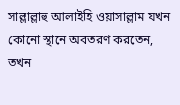সাল্লাল্লাহু আলাইহি ওয়াসাল্লাম যখন কোনো স্থানে অবতরণ করতেন, তখন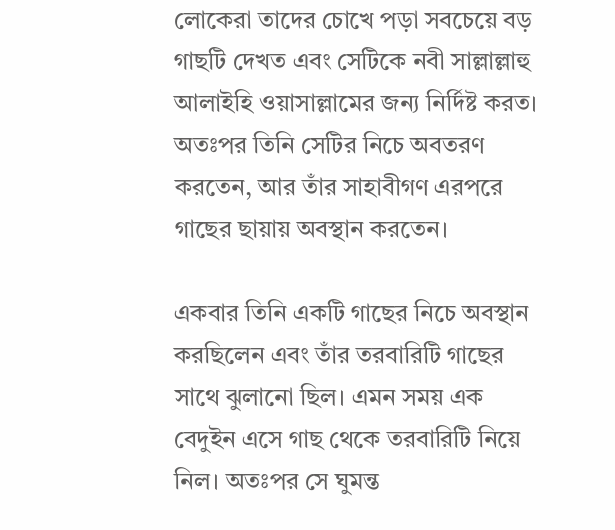লোকেরা তাদের চোখে পড়া সবচেয়ে বড় গাছটি দেখত এবং সেটিকে নবী সাল্লাল্লাহু আলাইহি ওয়াসাল্লামের জন্য নির্দিষ্ট করত। অতঃপর তিনি সেটির নিচে অবতরণ করতেন, আর তাঁর সাহাবীগণ এরপরে গাছের ছায়ায় অবস্থান করতেন।

একবার তিনি একটি গাছের নিচে অবস্থান করছিলেন এবং তাঁর তরবারিটি গাছের সাথে ঝুলানো ছিল। এমন সময় এক বেদুইন এসে গাছ থেকে তরবারিটি নিয়ে নিল। অতঃপর সে ঘুমন্ত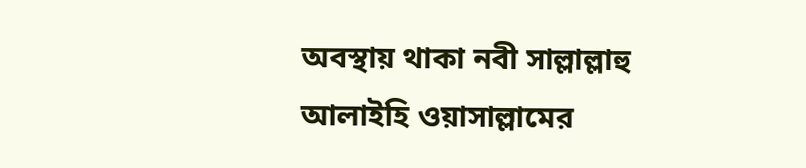অবস্থায় থাকা নবী সাল্লাল্লাহু আলাইহি ওয়াসাল্লামের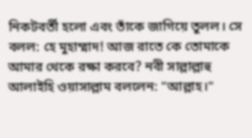নিকটবর্তী হলো এবং তাঁকে জাগিয়ে তুলল। সে বলল: হে মুহাম্মাদ! আজ রাতে কে তোমাকে আমার থেকে রক্ষা করবে? নবী সাল্লাল্লাহু আলাইহি ওয়াসাল্লাম বললেন: "আল্লাহ।"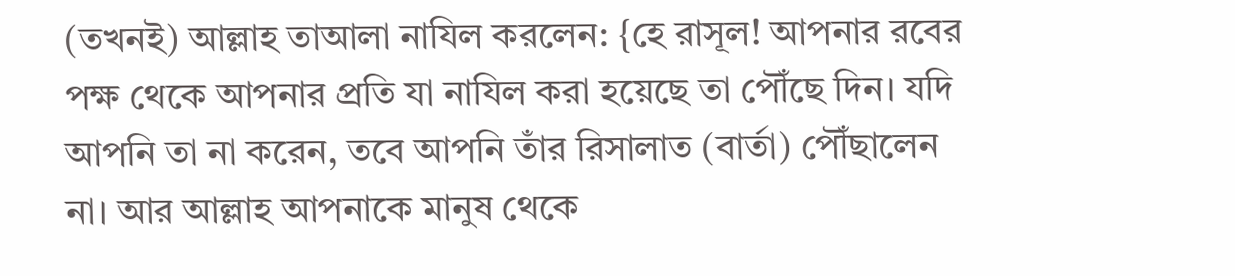(তখনই) আল্লাহ তাআলা নাযিল করলেন: {হে রাসূল! আপনার রবের পক্ষ থেকে আপনার প্রতি যা নাযিল করা হয়েছে তা পৌঁছে দিন। যদি আপনি তা না করেন, তবে আপনি তাঁর রিসালাত (বার্তা) পৌঁছালেন না। আর আল্লাহ আপনাকে মানুষ থেকে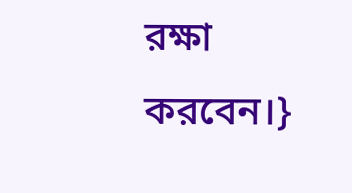রক্ষা করবেন।}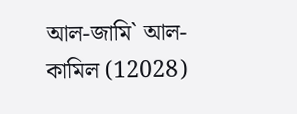আল-জামি` আল-কামিল (12028)